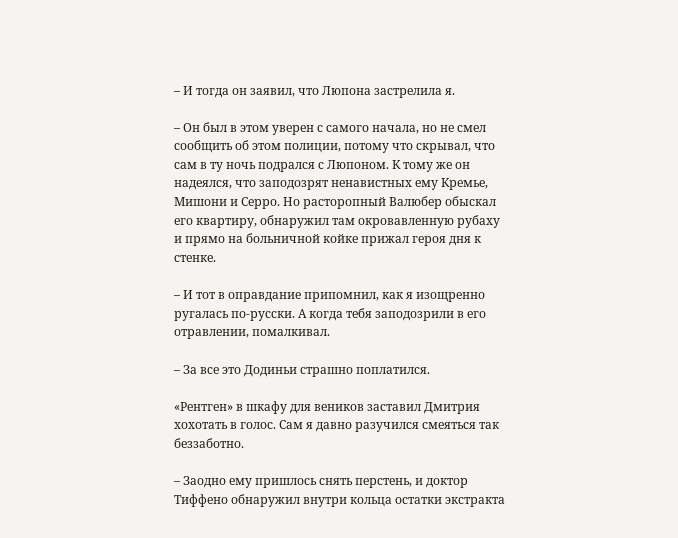– И тогда он заявил, что Люпона застрелила я.

– Он был в этом уверен с самого начала, но не смел сообщить об этом полиции, потому что скрывал, что сам в ту ночь подрался с Люпоном. К тому же он надеялся, что заподозрят ненавистных ему Кремье, Мишони и Серро. Но расторопный Валюбер обыскал его квартиру, обнаружил там окровавленную рубаху и прямо на больничной койке прижал героя дня к стенке.

– И тот в оправдание припомнил, как я изощренно ругалась по-русски. А когда тебя заподозрили в его отравлении, помалкивал.

– За все это Додиньи страшно поплатился.

«Рентген» в шкафу для веников заставил Дмитрия хохотать в голос. Сам я давно разучился смеяться так беззаботно.

– Заодно ему пришлось снять перстень, и доктор Тиффено обнаружил внутри кольца остатки экстракта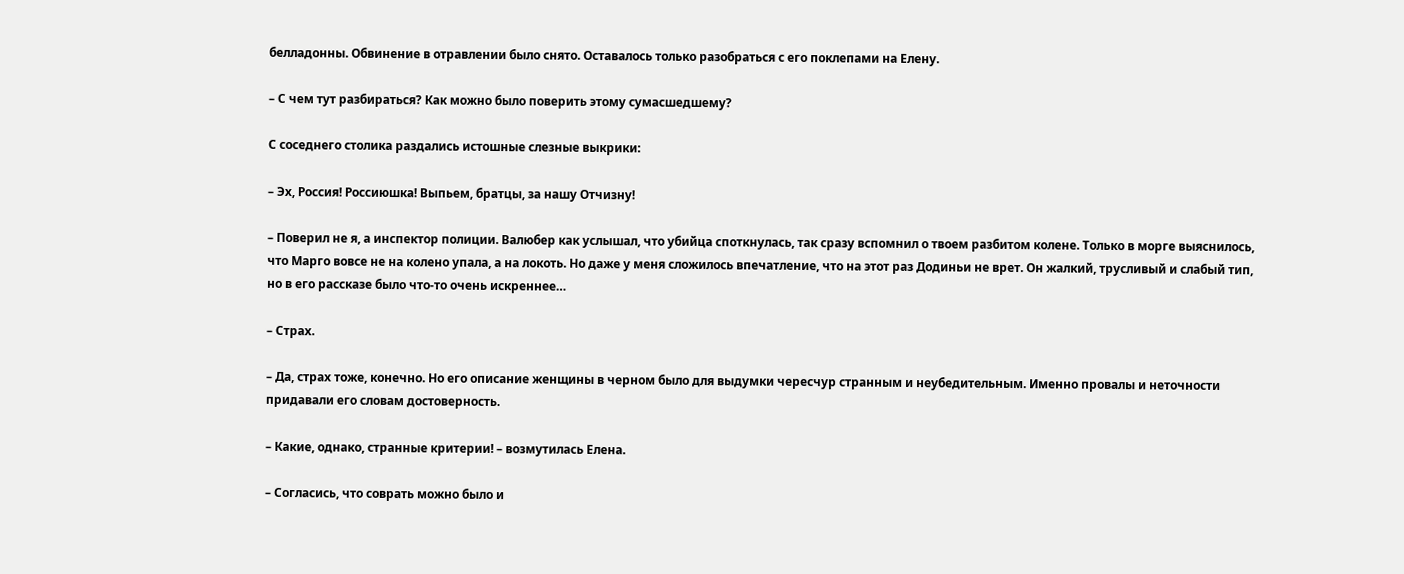белладонны. Обвинение в отравлении было снято. Оставалось только разобраться с его поклепами на Елену.

– С чем тут разбираться? Как можно было поверить этому сумасшедшему?

С соседнего столика раздались истошные слезные выкрики:

– Эх, Россия! Россиюшка! Выпьем, братцы, за нашу Отчизну!

– Поверил не я, а инспектор полиции. Валюбер как услышал, что убийца споткнулась, так сразу вспомнил о твоем разбитом колене. Только в морге выяснилось, что Марго вовсе не на колено упала, а на локоть. Но даже у меня сложилось впечатление, что на этот раз Додиньи не врет. Он жалкий, трусливый и слабый тип, но в его рассказе было что-то очень искреннее…

– Страх.

– Да, страх тоже, конечно. Но его описание женщины в черном было для выдумки чересчур странным и неубедительным. Именно провалы и неточности придавали его словам достоверность.

– Какие, однако, странные критерии! – возмутилась Елена.

– Согласись, что соврать можно было и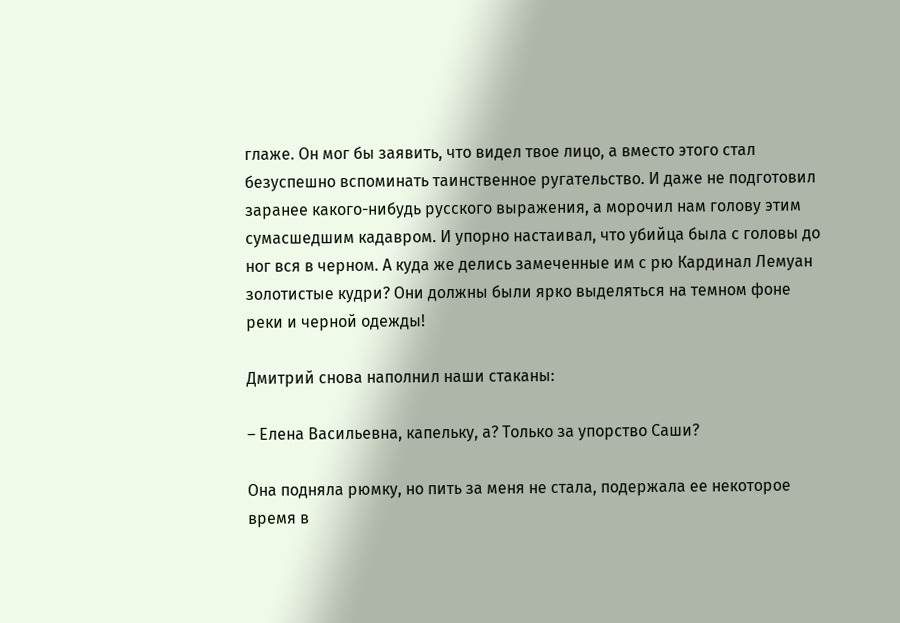глаже. Он мог бы заявить, что видел твое лицо, а вместо этого стал безуспешно вспоминать таинственное ругательство. И даже не подготовил заранее какого-нибудь русского выражения, а морочил нам голову этим сумасшедшим кадавром. И упорно настаивал, что убийца была с головы до ног вся в черном. А куда же делись замеченные им с рю Кардинал Лемуан золотистые кудри? Они должны были ярко выделяться на темном фоне реки и черной одежды!

Дмитрий снова наполнил наши стаканы:

– Елена Васильевна, капельку, а? Только за упорство Саши?

Она подняла рюмку, но пить за меня не стала, подержала ее некоторое время в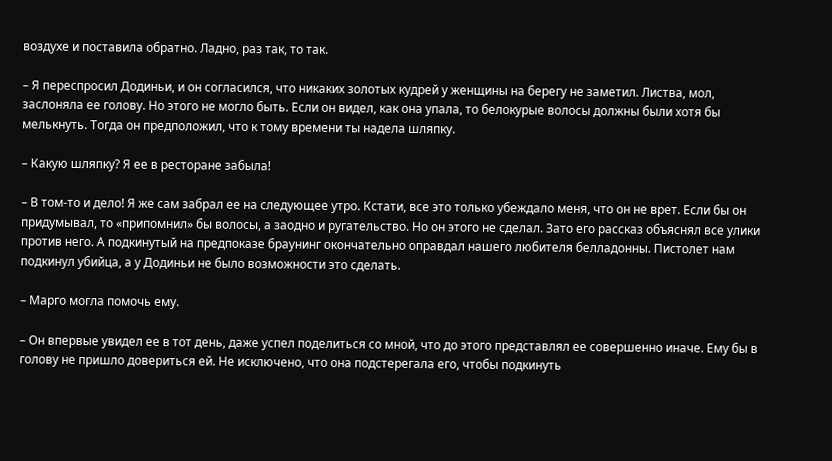воздухе и поставила обратно. Ладно, раз так, то так.

– Я переспросил Додиньи, и он согласился, что никаких золотых кудрей у женщины на берегу не заметил. Листва, мол, заслоняла ее голову. Но этого не могло быть. Если он видел, как она упала, то белокурые волосы должны были хотя бы мелькнуть. Тогда он предположил, что к тому времени ты надела шляпку.

– Какую шляпку? Я ее в ресторане забыла!

– В том-то и дело! Я же сам забрал ее на следующее утро. Кстати, все это только убеждало меня, что он не врет. Если бы он придумывал, то «припомнил» бы волосы, а заодно и ругательство. Но он этого не сделал. Зато его рассказ объяснял все улики против него. А подкинутый на предпоказе браунинг окончательно оправдал нашего любителя белладонны. Пистолет нам подкинул убийца, а у Додиньи не было возможности это сделать.

– Марго могла помочь ему.

– Он впервые увидел ее в тот день, даже успел поделиться со мной, что до этого представлял ее совершенно иначе. Ему бы в голову не пришло довериться ей. Не исключено, что она подстерегала его, чтобы подкинуть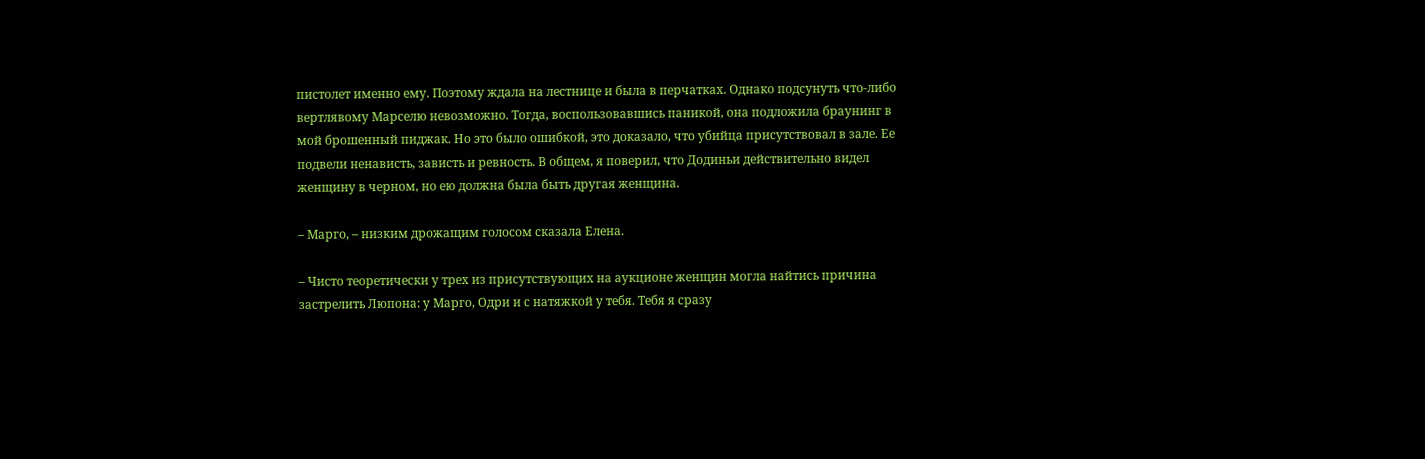пистолет именно ему. Поэтому ждала на лестнице и была в перчатках. Однако подсунуть что-либо вертлявому Марселю невозможно. Тогда, воспользовавшись паникой, она подложила браунинг в мой брошенный пиджак. Но это было ошибкой, это доказало, что убийца присутствовал в зале. Ее подвели ненависть, зависть и ревность. В общем, я поверил, что Додиньи действительно видел женщину в черном, но ею должна была быть другая женщина.

– Марго, – низким дрожащим голосом сказала Елена.

– Чисто теоретически у трех из присутствующих на аукционе женщин могла найтись причина застрелить Люпона: у Марго, Одри и с натяжкой у тебя. Тебя я сразу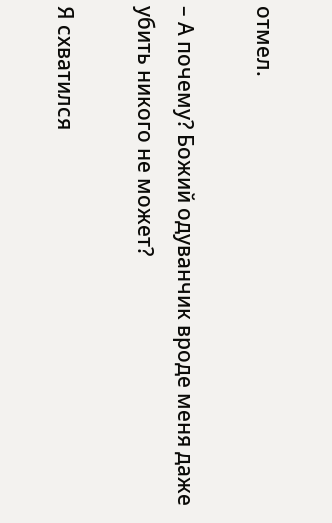отмел.

– А почему? Божий одуванчик вроде меня даже убить никого не может?

Я схватился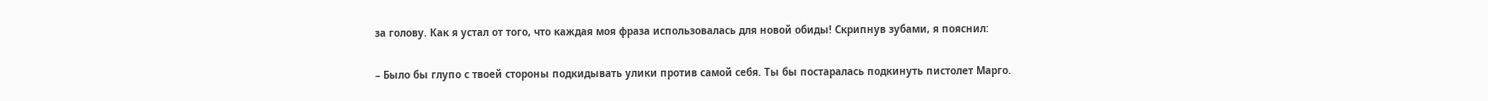за голову. Как я устал от того, что каждая моя фраза использовалась для новой обиды! Скрипнув зубами, я пояснил:

– Было бы глупо с твоей стороны подкидывать улики против самой себя. Ты бы постаралась подкинуть пистолет Марго.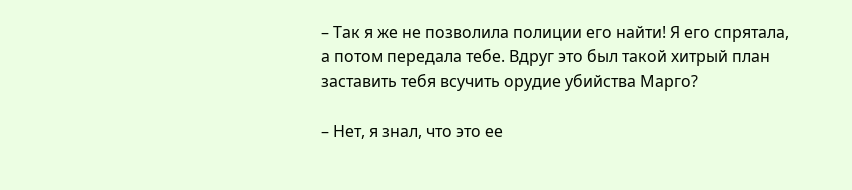– Так я же не позволила полиции его найти! Я его спрятала, а потом передала тебе. Вдруг это был такой хитрый план заставить тебя всучить орудие убийства Марго?

– Нет, я знал, что это ее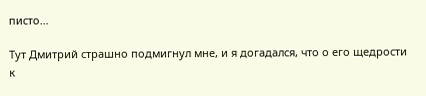писто…

Тут Дмитрий страшно подмигнул мне, и я догадался, что о его щедрости к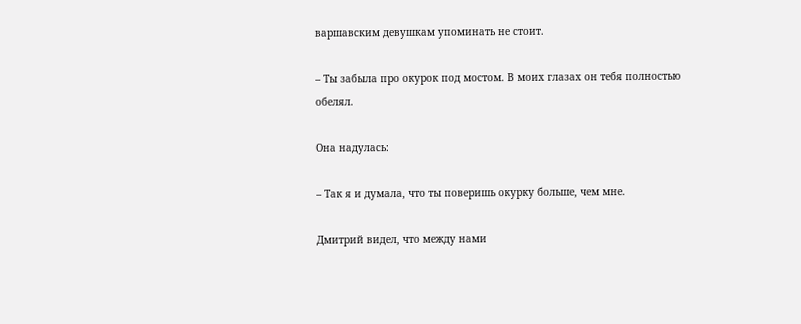варшавским девушкам упоминать не стоит.

– Ты забыла про окурок под мостом. В моих глазах он тебя полностью обелял.

Она надулась:

– Так я и думала, что ты поверишь окурку больше, чем мне.

Дмитрий видел, что между нами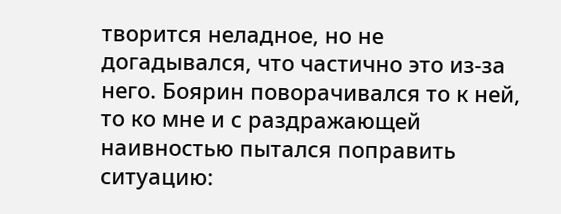творится неладное, но не догадывался, что частично это из-за него. Боярин поворачивался то к ней, то ко мне и с раздражающей наивностью пытался поправить ситуацию: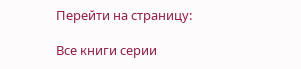Перейти на страницу:

Все книги серии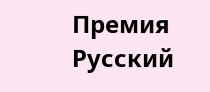Премия Русский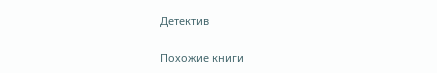Детектив

Похожие книги